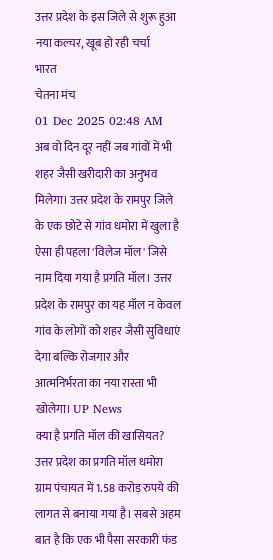उत्तर प्रदेश के इस जिले से शुरू हुआ नया कल्चर, खूब हो रही चर्चा
भारत
चेतना मंच
01 Dec 2025 02:48 AM
अब वो दिन दूर नहीं जब गांवों में भी शहर जैसी खरीदारी का अनुभव मिलेगा। उत्तर प्रदेश के रामपुर जिले के एक छोटे से गांव धमोरा में खुला है ऐसा ही पहला 'विलेज मॉल' जिसे नाम दिया गया है प्रगति मॉल। उत्तर प्रदेश के रामपुर का यह मॉल न केवल गांव के लोगों को शहर जैसी सुविधाएं देगा बल्कि रोजगार और आत्मनिर्भरता का नया रास्ता भी खोलेगा। UP News
क्या है प्रगति मॉल की खासियत?
उत्तर प्रदेश का प्रगति मॉल धमोरा ग्राम पंचायत में 1.58 करोड़ रुपये की लागत से बनाया गया है। सबसे अहम बात है कि एक भी पैसा सरकारी फंड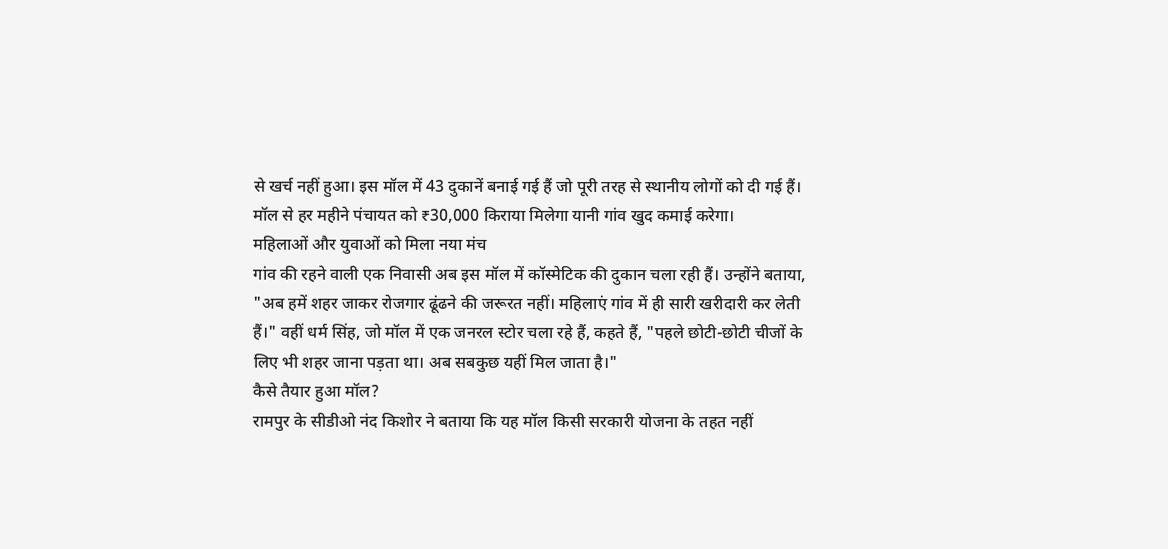से खर्च नहीं हुआ। इस मॉल में 43 दुकानें बनाई गई हैं जो पूरी तरह से स्थानीय लोगों को दी गई हैं। मॉल से हर महीने पंचायत को ₹30,000 किराया मिलेगा यानी गांव खुद कमाई करेगा।
महिलाओं और युवाओं को मिला नया मंच
गांव की रहने वाली एक निवासी अब इस मॉल में कॉस्मेटिक की दुकान चला रही हैं। उन्होंने बताया, "अब हमें शहर जाकर रोजगार ढूंढने की जरूरत नहीं। महिलाएं गांव में ही सारी खरीदारी कर लेती हैं।" वहीं धर्म सिंह, जो मॉल में एक जनरल स्टोर चला रहे हैं, कहते हैं, "पहले छोटी-छोटी चीजों के लिए भी शहर जाना पड़ता था। अब सबकुछ यहीं मिल जाता है।"
कैसे तैयार हुआ मॉल?
रामपुर के सीडीओ नंद किशोर ने बताया कि यह मॉल किसी सरकारी योजना के तहत नहीं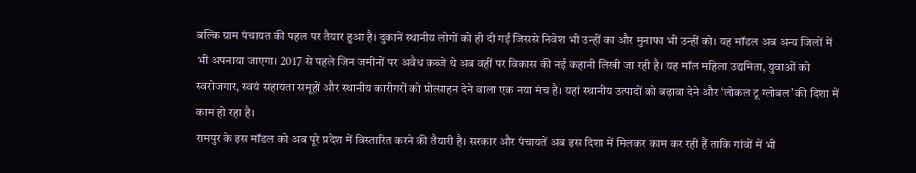बल्कि ग्राम पंचायत की पहल पर तैयार हुआ है। दुकानें स्थानीय लोगों को ही दी गईं जिससे निवेश भी उन्हीं का और मुनाफा भी उन्हीं को। यह मॉडल अब अन्य जिलों में भी अपनाया जाएगा। 2017 से पहले जिन जमीनों पर अवैध कब्जे थे अब वहीं पर विकास की नई कहानी लिखी जा रही है। यह मॉल महिला उद्यमिता, युवाओं को स्वरोजगार, स्वयं सहायता समूहों और स्थानीय कारीगरों को प्रोत्साहन देने वाला एक नया मंच है। यहां स्थानीय उत्पादों को बढ़ावा देने और ‘लोकल टू ग्लोबल’ की दिशा में काम हो रहा है।
रामपुर के इस मॉडल को अब पूरे प्रदेश में विस्तारित करने की तैयारी है। सरकार और पंचायतें अब इस दिशा में मिलकर काम कर रही हैं ताकि गांवों में भी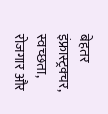बेहतर इंफ्रास्ट्रक्चर, स्वच्छता, रोजगार और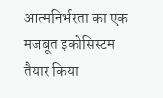आत्मनिर्भरता का एक मजबूत इकोसिस्टम तैयार किया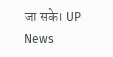जा सके। UP News